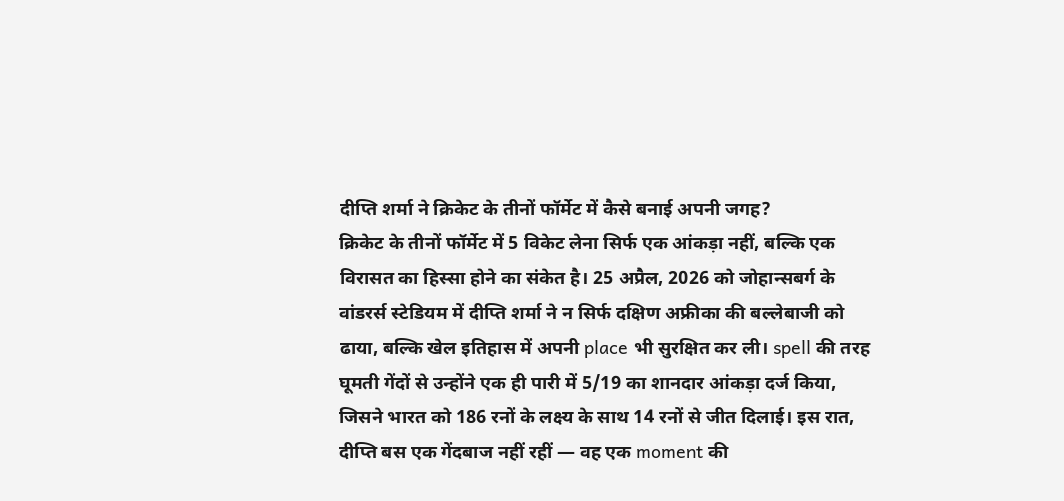दीप्ति शर्मा ने क्रिकेट के तीनों फॉर्मेट में कैसे बनाई अपनी जगह?
क्रिकेट के तीनों फॉर्मेट में 5 विकेट लेना सिर्फ एक आंकड़ा नहीं, बल्कि एक विरासत का हिस्सा होने का संकेत है। 25 अप्रैल, 2026 को जोहान्सबर्ग के वांडरर्स स्टेडियम में दीप्ति शर्मा ने न सिर्फ दक्षिण अफ्रीका की बल्लेबाजी को ढाया, बल्कि खेल इतिहास में अपनी place भी सुरक्षित कर ली। spell की तरह घूमती गेंदों से उन्होंने एक ही पारी में 5/19 का शानदार आंकड़ा दर्ज किया, जिसने भारत को 186 रनों के लक्ष्य के साथ 14 रनों से जीत दिलाई। इस रात, दीप्ति बस एक गेंदबाज नहीं रहीं — वह एक moment की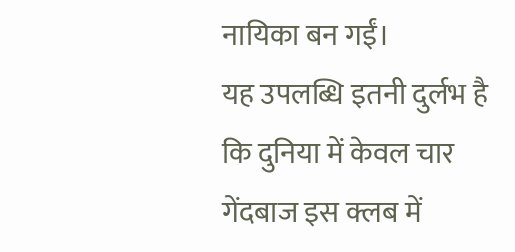नायिका बन गईं।
यह उपलब्धि इतनी दुर्लभ है कि दुनिया में केवल चार गेंदबाज इस क्लब में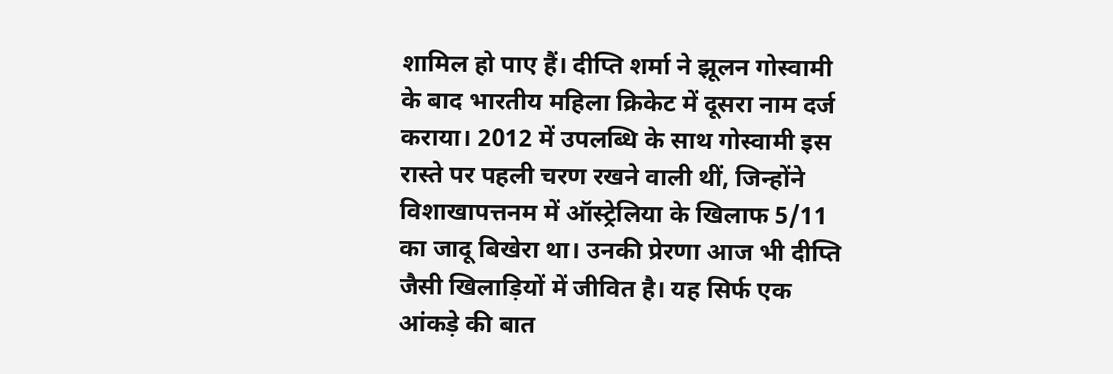शामिल हो पाए हैं। दीप्ति शर्मा ने झूलन गोस्वामी के बाद भारतीय महिला क्रिकेट में दूसरा नाम दर्ज कराया। 2012 में उपलब्धि के साथ गोस्वामी इस रास्ते पर पहली चरण रखने वाली थीं, जिन्होंने विशाखापत्तनम में ऑस्ट्रेलिया के खिलाफ 5/11 का जादू बिखेरा था। उनकी प्रेरणा आज भी दीप्ति जैसी खिलाड़ियों में जीवित है। यह सिर्फ एक आंकड़े की बात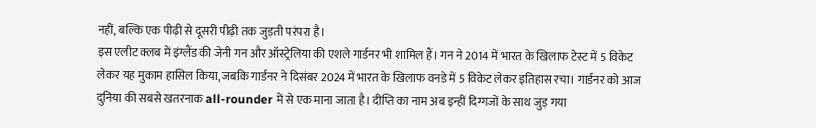नहीं, बल्कि एक पीढ़ी से दूसरी पीढ़ी तक जुड़ती परंपरा है।
इस एलीट क्लब में इंग्लैंड की जेनी गन और ऑस्ट्रेलिया की एशले गार्डनर भी शामिल हैं। गन ने 2014 में भारत के खिलाफ टेस्ट में 5 विकेट लेकर यह मुकाम हासिल किया, जबकि गार्डनर ने दिसंबर 2024 में भारत के खिलाफ वनडे में 5 विकेट लेकर इतिहास रचा। गार्डनर को आज दुनिया की सबसे खतरनाक all-rounder में से एक माना जाता है। दीप्ति का नाम अब इन्हीं दिग्गजों के साथ जुड़ गया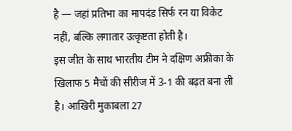है — जहां प्रतिभा का मापदंड सिर्फ रन या विकेट नहीं, बल्कि लगातार उत्कृष्टता होती है।
इस जीत के साथ भारतीय टीम ने दक्षिण अफ्रीका के खिलाफ 5 मैचों की सीरीज में 3-1 की बढ़त बना ली है। आखिरी मुकाबला 27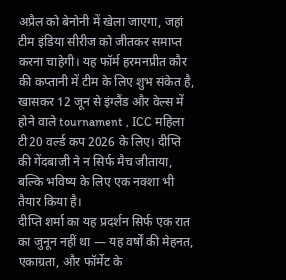अप्रैल को बेनोनी में खेला जाएगा, जहां टीम इंडिया सीरीज को जीतकर समाप्त करना चाहेगी। यह फॉर्म हरमनप्रीत कौर की कप्तानी में टीम के लिए शुभ संकेत है, खासकर 12 जून से इंग्लैंड और वेल्स में होने वाले tournament , ICC महिला टी20 वर्ल्ड कप 2026 के लिए। दीप्ति की गेंदबाजी ने न सिर्फ मैच जीताया, बल्कि भविष्य के लिए एक नक्शा भी तैयार किया है।
दीप्ति शर्मा का यह प्रदर्शन सिर्फ एक रात का जुनून नहीं था — यह वर्षों की मेहनत, एकाग्रता, और फॉर्मेट के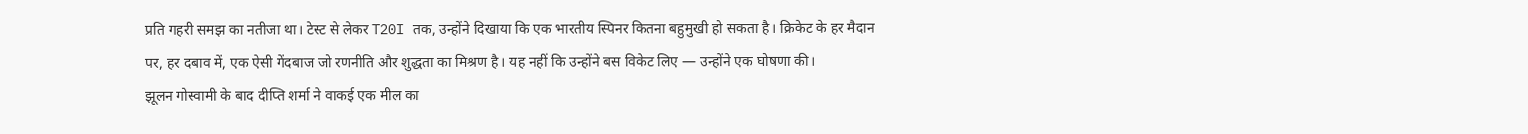प्रति गहरी समझ का नतीजा था। टेस्ट से लेकर T20I तक, उन्होंने दिखाया कि एक भारतीय स्पिनर कितना बहुमुखी हो सकता है। क्रिकेट के हर मैदान पर, हर दबाव में, एक ऐसी गेंदबाज जो रणनीति और शुद्धता का मिश्रण है। यह नहीं कि उन्होंने बस विकेट लिए — उन्होंने एक घोषणा की।
झूलन गोस्वामी के बाद दीप्ति शर्मा ने वाकई एक मील का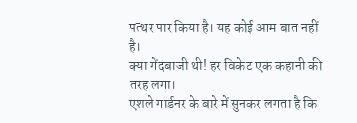पत्थर पार किया है। यह कोई आम बात नहीं है।
क्या गेंदबाजी थी! हर विकेट एक कहानी की तरह लगा।
एशले गार्डनर के बारे में सुनकर लगता है कि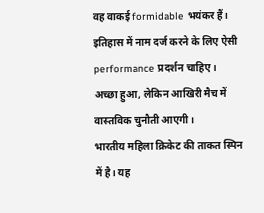वह वाकई formidable भयंकर हैं।
इतिहास में नाम दर्ज करने के लिए ऐसी performance प्रदर्शन चाहिए।
अच्छा हुआ, लेकिन आखिरी मैच में वास्तविक चुनौती आएगी।
भारतीय महिला क्रिकेट की ताकत स्पिन में है। यह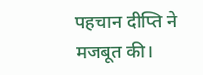पहचान दीप्ति ने मजबूत की।